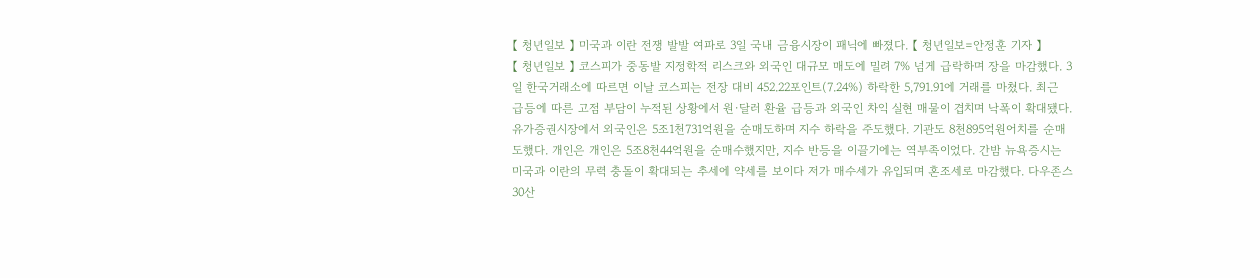【 청년일보 】 미국과 이란 전쟁 발발 여파로 3일 국내 금융시장이 패닉에 빠졌다. 【 청년일보=안정훈 기자 】
【 청년일보 】 코스피가 중동발 지정학적 리스크와 외국인 대규모 매도에 밀려 7% 넘게 급락하며 장을 마감했다. 3일 한국거래소에 따르면 이날 코스피는 전장 대비 452.22포인트(7.24%) 하락한 5,791.91에 거래를 마쳤다. 최근 급등에 따른 고점 부담이 누적된 상황에서 원·달러 환율 급등과 외국인 차익 실현 매물이 겹치며 낙폭이 확대됐다. 유가증권시장에서 외국인은 5조1천731억원을 순매도하며 지수 하락을 주도했다. 기관도 8천895억원어치를 순매도했다. 개인은 개인은 5조8천44억원을 순매수했지만, 지수 반등을 이끌기에는 역부족이었다. 간밤 뉴욕증시는 미국과 이란의 무력 충돌이 확대되는 추세에 약세를 보이다 저가 매수세가 유입되며 혼조세로 마감했다. 다우존스30산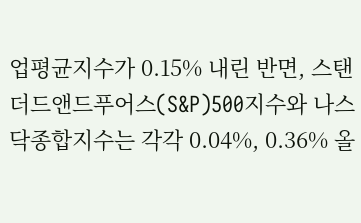업평균지수가 0.15% 내린 반면, 스탠더드앤드푸어스(S&P)500지수와 나스닥종합지수는 각각 0.04%, 0.36% 올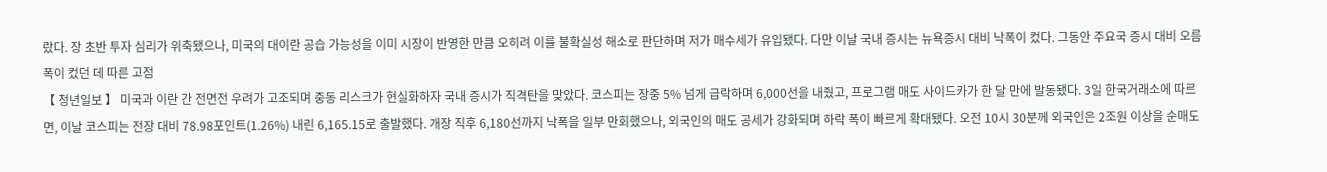랐다. 장 초반 투자 심리가 위축됐으나, 미국의 대이란 공습 가능성을 이미 시장이 반영한 만큼 오히려 이를 불확실성 해소로 판단하며 저가 매수세가 유입됐다. 다만 이날 국내 증시는 뉴욕증시 대비 낙폭이 컸다. 그동안 주요국 증시 대비 오름폭이 컸던 데 따른 고점
【 청년일보 】 미국과 이란 간 전면전 우려가 고조되며 중동 리스크가 현실화하자 국내 증시가 직격탄을 맞았다. 코스피는 장중 5% 넘게 급락하며 6,000선을 내줬고, 프로그램 매도 사이드카가 한 달 만에 발동됐다. 3일 한국거래소에 따르면, 이날 코스피는 전장 대비 78.98포인트(1.26%) 내린 6,165.15로 출발했다. 개장 직후 6,180선까지 낙폭을 일부 만회했으나, 외국인의 매도 공세가 강화되며 하락 폭이 빠르게 확대됐다. 오전 10시 30분께 외국인은 2조원 이상을 순매도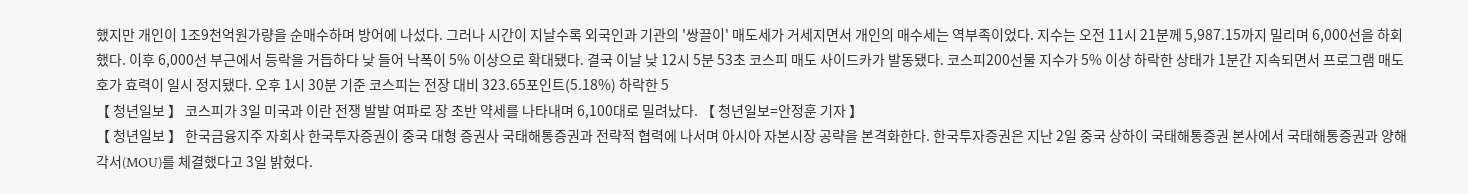했지만 개인이 1조9천억원가량을 순매수하며 방어에 나섰다. 그러나 시간이 지날수록 외국인과 기관의 '쌍끌이' 매도세가 거세지면서 개인의 매수세는 역부족이었다. 지수는 오전 11시 21분께 5,987.15까지 밀리며 6,000선을 하회했다. 이후 6,000선 부근에서 등락을 거듭하다 낮 들어 낙폭이 5% 이상으로 확대됐다. 결국 이날 낮 12시 5분 53초 코스피 매도 사이드카가 발동됐다. 코스피200선물 지수가 5% 이상 하락한 상태가 1분간 지속되면서 프로그램 매도호가 효력이 일시 정지됐다. 오후 1시 30분 기준 코스피는 전장 대비 323.65포인트(5.18%) 하락한 5
【 청년일보 】 코스피가 3일 미국과 이란 전쟁 발발 여파로 장 초반 약세를 나타내며 6,100대로 밀려났다. 【 청년일보=안정훈 기자 】
【 청년일보 】 한국금융지주 자회사 한국투자증권이 중국 대형 증권사 국태해통증권과 전략적 협력에 나서며 아시아 자본시장 공략을 본격화한다. 한국투자증권은 지난 2일 중국 상하이 국태해통증권 본사에서 국태해통증권과 양해각서(MOU)를 체결했다고 3일 밝혔다.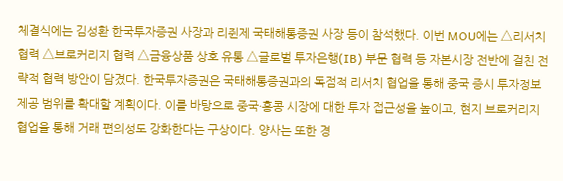체결식에는 김성환 한국투자증권 사장과 리쥔제 국태해통증권 사장 등이 참석했다. 이번 MOU에는 △리서치 협력 △브로커리지 협력 △금융상품 상호 유통 △글로벌 투자은행(IB) 부문 협력 등 자본시장 전반에 걸친 전략적 협력 방안이 담겼다. 한국투자증권은 국태해통증권과의 독점적 리서치 협업을 통해 중국 증시 투자정보 제공 범위를 확대할 계획이다. 이를 바탕으로 중국·홍콩 시장에 대한 투자 접근성을 높이고, 현지 브로커리지 협업을 통해 거래 편의성도 강화한다는 구상이다. 양사는 또한 경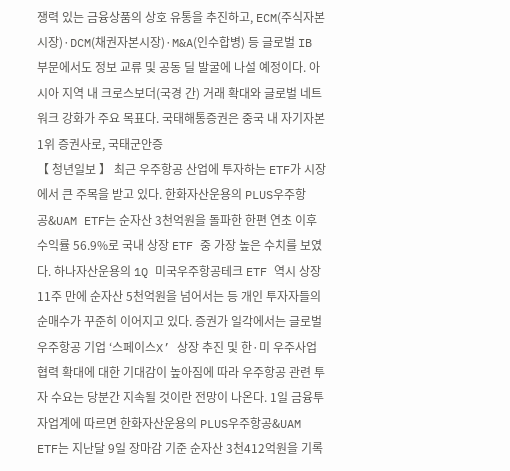쟁력 있는 금융상품의 상호 유통을 추진하고, ECM(주식자본시장)·DCM(채권자본시장)·M&A(인수합병) 등 글로벌 IB 부문에서도 정보 교류 및 공동 딜 발굴에 나설 예정이다. 아시아 지역 내 크로스보더(국경 간) 거래 확대와 글로벌 네트워크 강화가 주요 목표다. 국태해통증권은 중국 내 자기자본 1위 증권사로, 국태군안증
【 청년일보 】 최근 우주항공 산업에 투자하는 ETF가 시장에서 큰 주목을 받고 있다. 한화자산운용의 PLUS우주항공&UAM ETF는 순자산 3천억원을 돌파한 한편 연초 이후 수익률 56.9%로 국내 상장 ETF 중 가장 높은 수치를 보였다. 하나자산운용의 1Q 미국우주항공테크 ETF 역시 상장 11주 만에 순자산 5천억원을 넘어서는 등 개인 투자자들의 순매수가 꾸준히 이어지고 있다. 증권가 일각에서는 글로벌 우주항공 기업 ‘스페이스X’ 상장 추진 및 한·미 우주사업 협력 확대에 대한 기대감이 높아짐에 따라 우주항공 관련 투자 수요는 당분간 지속될 것이란 전망이 나온다. 1일 금융투자업계에 따르면 한화자산운용의 PLUS우주항공&UAM ETF는 지난달 9일 장마감 기준 순자산 3천412억원을 기록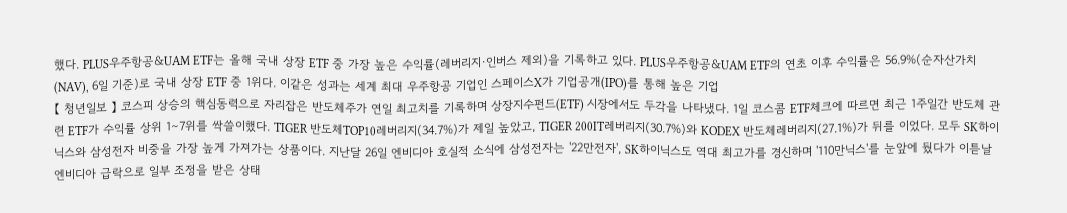했다. PLUS우주항공&UAM ETF는 올해 국내 상장 ETF 중 가장 높은 수익률(레버리지·인버스 제외)을 기록하고 있다. PLUS우주항공&UAM ETF의 연초 이후 수익률은 56.9%(순자산가치(NAV), 6일 기준)로 국내 상장 ETF 중 1위다. 이같은 성과는 세계 최대 우주항공 기업인 스페이스X가 기업공개(IPO)를 통해 높은 기업
【 청년일보 】 코스피 상승의 핵심동력으로 자리잡은 반도체주가 연일 최고치를 기록하며 상장지수펀드(ETF) 시장에서도 두각을 나타냈다. 1일 코스콤 ETF체크에 따르면 최근 1주일간 반도체 관련 ETF가 수익률 상위 1∼7위를 싹쓸이했다. TIGER 반도체TOP10레버리지(34.7%)가 제일 높았고, TIGER 200IT레버리지(30.7%)와 KODEX 반도체레버리지(27.1%)가 뒤를 이었다. 모두 SK하이닉스와 삼성전자 비중을 가장 높게 가져가는 상품이다. 지난달 26일 엔비디아 호실적 소식에 삼성전자는 '22만전자', SK하이닉스도 역대 최고가를 경신하며 '110만닉스'를 눈앞에 뒀다가 이튿날 엔비디아 급락으로 일부 조정을 받은 상태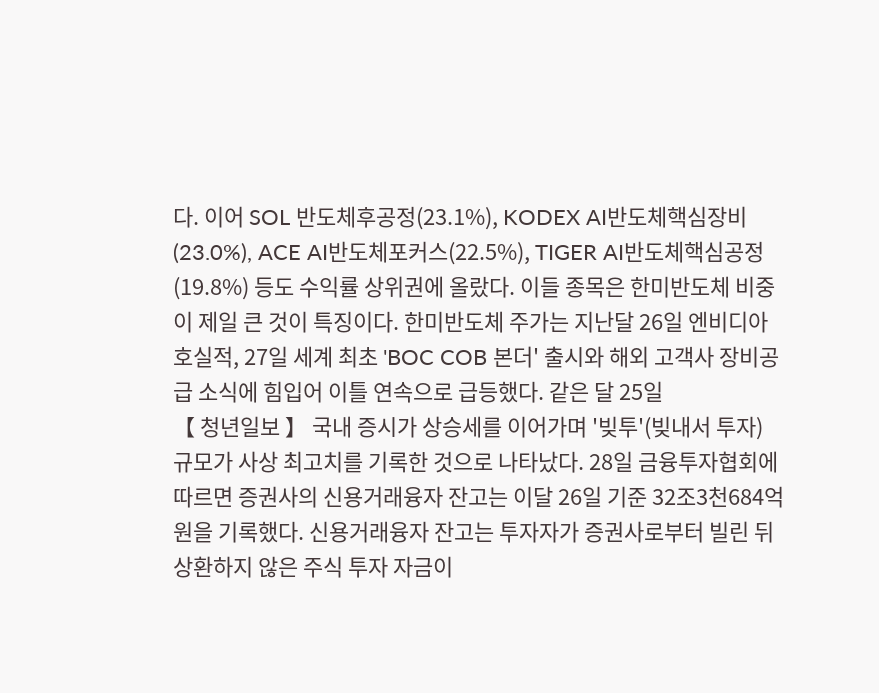다. 이어 SOL 반도체후공정(23.1%), KODEX AI반도체핵심장비(23.0%), ACE AI반도체포커스(22.5%), TIGER AI반도체핵심공정(19.8%) 등도 수익률 상위권에 올랐다. 이들 종목은 한미반도체 비중이 제일 큰 것이 특징이다. 한미반도체 주가는 지난달 26일 엔비디아 호실적, 27일 세계 최초 'BOC COB 본더' 출시와 해외 고객사 장비공급 소식에 힘입어 이틀 연속으로 급등했다. 같은 달 25일
【 청년일보 】 국내 증시가 상승세를 이어가며 '빚투'(빚내서 투자) 규모가 사상 최고치를 기록한 것으로 나타났다. 28일 금융투자협회에 따르면 증권사의 신용거래융자 잔고는 이달 26일 기준 32조3천684억원을 기록했다. 신용거래융자 잔고는 투자자가 증권사로부터 빌린 뒤 상환하지 않은 주식 투자 자금이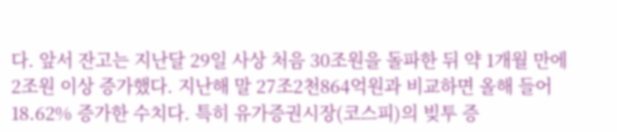다. 앞서 잔고는 지난달 29일 사상 처음 30조원을 돌파한 뒤 약 1개월 만에 2조원 이상 증가했다. 지난해 말 27조2천864억원과 비교하면 올해 들어 18.62% 증가한 수치다. 특히 유가증권시장(코스피)의 빚투 증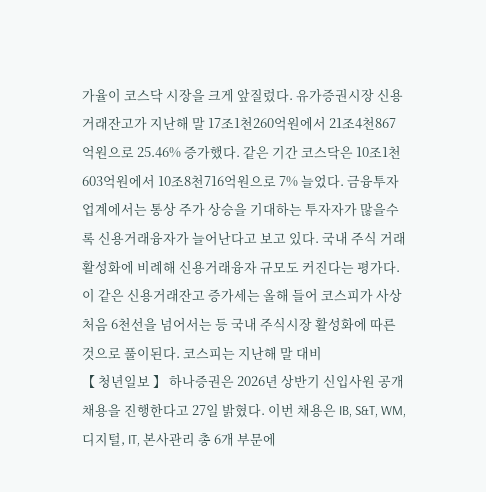가율이 코스닥 시장을 크게 앞질렀다. 유가증권시장 신용거래잔고가 지난해 말 17조1천260억원에서 21조4천867억원으로 25.46% 증가했다. 같은 기간 코스닥은 10조1천603억원에서 10조8천716억원으로 7% 늘었다. 금융투자업계에서는 통상 주가 상승을 기대하는 투자자가 많을수록 신용거래융자가 늘어난다고 보고 있다. 국내 주식 거래 활성화에 비례해 신용거래융자 규모도 커진다는 평가다. 이 같은 신용거래잔고 증가세는 올해 들어 코스피가 사상 처음 6천선을 넘어서는 등 국내 주식시장 활성화에 따른 것으로 풀이된다. 코스피는 지난해 말 대비
【 청년일보 】 하나증권은 2026년 상반기 신입사원 공개 채용을 진행한다고 27일 밝혔다. 이번 채용은 IB, S&T, WM, 디지털, IT, 본사관리 총 6개 부문에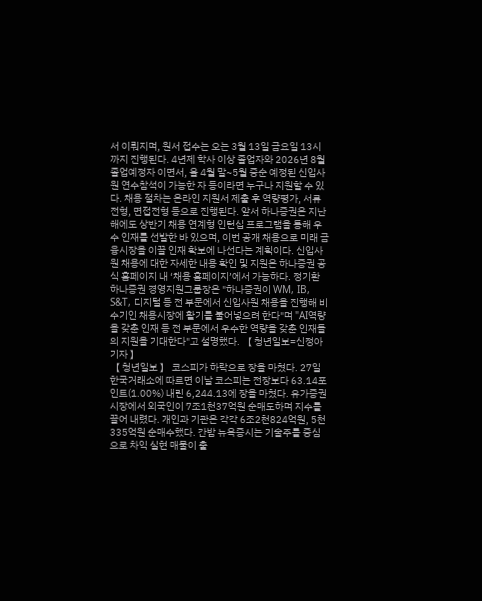서 이뤄지며, 원서 접수는 오는 3월 13일 금요일 13시까지 진행된다. 4년제 학사 이상 졸업자와 2026년 8월 졸업예정자 이면서, 올 4월 말~5월 중순 예정된 신입사원 연수참석이 가능한 자 등이라면 누구나 지원할 수 있다. 채용 절차는 온라인 지원서 제출 후 역량평가, 서류전형, 면접전형 등으로 진행된다. 앞서 하나증권은 지난해에도 상반기 채용 연계형 인턴십 프로그램을 통해 우수 인재를 선발한 바 있으며, 이번 공개 채용으로 미래 금융시장을 이끌 인재 확보에 나선다는 계획이다. 신입사원 채용에 대한 자세한 내용 확인 및 지원은 하나증권 공식 홈페이지 내 ‘채용 홈페이지’에서 가능하다. 정기환 하나증권 경영지원그룹장은 "하나증권이 WM, IB, S&T, 디지털 등 전 부문에서 신입사원 채용을 진행해 비수기인 채용시장에 활기를 불어넣으려 한다"며 "AI역량을 갖춘 인재 등 전 부문에서 우수한 역량을 갖춘 인재들의 지원을 기대한다"고 설명했다. 【 청년일보=신정아 기자 】
【 청년일보 】 코스피가 하락으로 장을 마쳤다. 27일 한국거래소에 따르면 이날 코스피는 전장보다 63.14포인트(1.00%) 내린 6,244.13에 장을 마쳤다. 유가증권시장에서 외국인이 7조1천37억원 순매도하며 지수를 끌어 내렸다. 개인과 기관은 각각 6조2천824억원, 5천335억원 순매수했다. 간밤 뉴욕증시는 기술주를 중심으로 차익 실현 매물이 출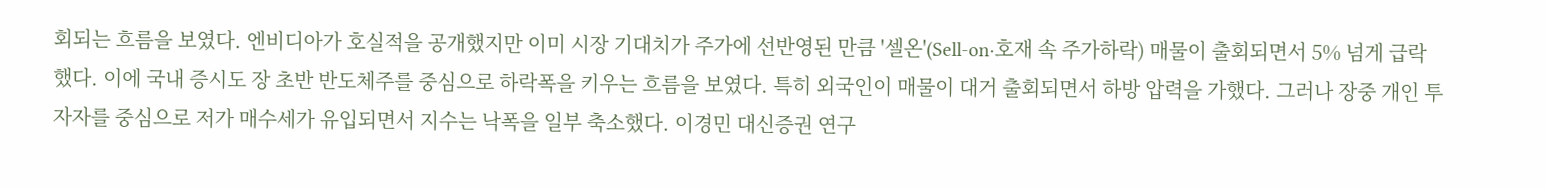회되는 흐름을 보였다. 엔비디아가 호실적을 공개했지만 이미 시장 기대치가 주가에 선반영된 만큼 '셀온'(Sell-on·호재 속 주가하락) 매물이 출회되면서 5% 넘게 급락했다. 이에 국내 증시도 장 초반 반도체주를 중심으로 하락폭을 키우는 흐름을 보였다. 특히 외국인이 매물이 대거 출회되면서 하방 압력을 가했다. 그러나 장중 개인 투자자를 중심으로 저가 매수세가 유입되면서 지수는 낙폭을 일부 축소했다. 이경민 대신증권 연구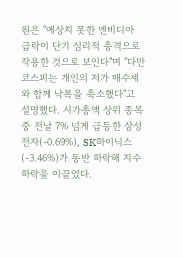원은 "예상치 못한 엔비디아 급락이 단기 심리적 충격으로 작용한 것으로 보인다"며 "다만 코스피는 개인의 저가 매수세와 함께 낙폭을 축소했다"고 설명했다. 시가총액 상위 종목 중 전날 7% 넘게 급등한 삼성전자(-0.69%), SK하이닉스(-3.46%)가 동반 하락해 지수 하락을 이끌었다.